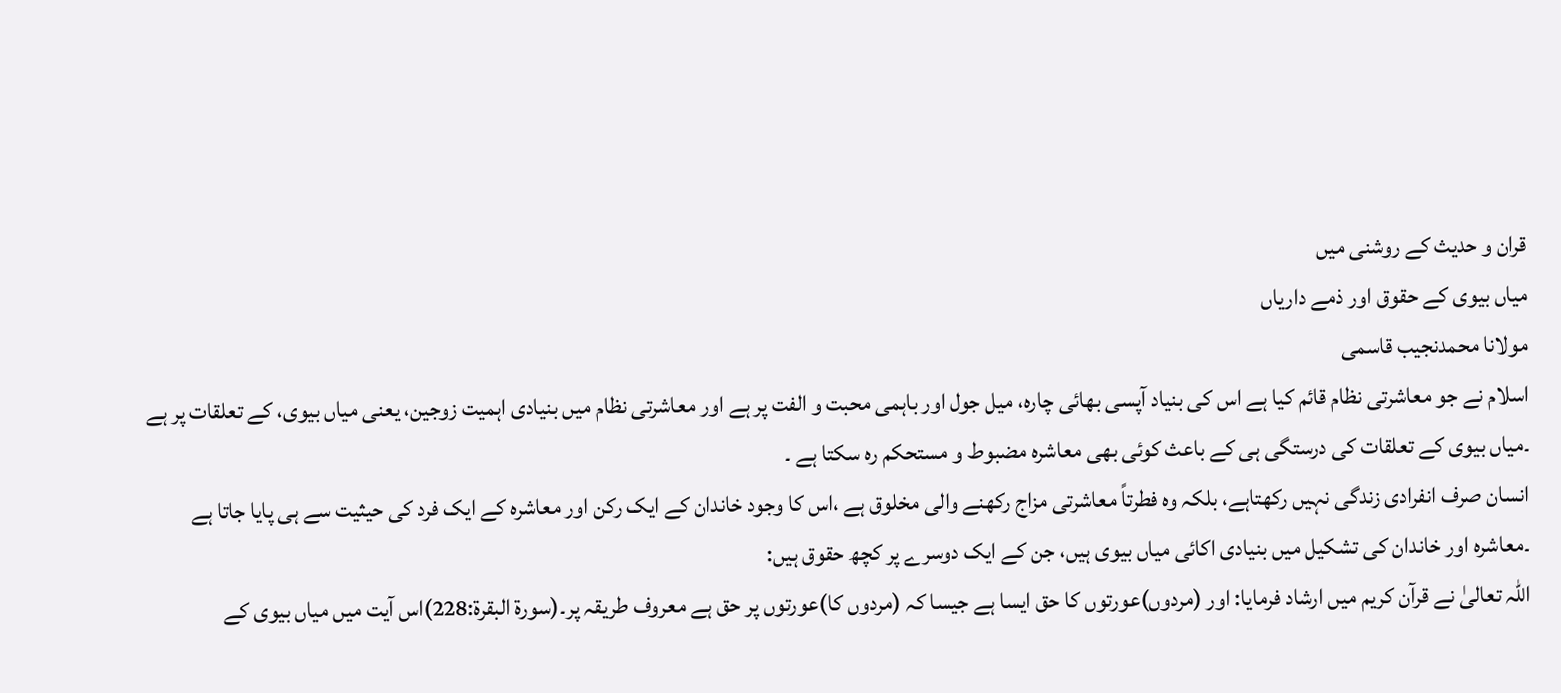قران و حدیث کے روشنی میں
میاں بیوی کے حقوق اور ذمے داریاں
مولانا محمدنجیب قاسمی
اسلام نے جو معاشرتی نظام قائم کیا ہے اس کی بنیاد آپسی بھائی چارہ، میل جول اور باہمی محبت و الفت پر ہے اور معاشرتی نظام میں بنیادی اہمیت زوجین، یعنی میاں بیوی، کے تعلقات پر ہے ۔میاں بیوی کے تعلقات کی درستگی ہی کے باعث کوئی بھی معاشرہ مضبوط و مستحکم رہ سکتا ہے ۔
انسان صرف انفرادی زندگی نہیں رکھتاہے، بلکہ وہ فطرتاً معاشرتی مزاج رکھنے والی مخلوق ہے ،اس کا وجود خاندان کے ایک رکن اور معاشرہ کے ایک فرد کی حیثیت سے ہی پایا جاتا ہے ۔معاشرہ اور خاندان کی تشکیل میں بنیادی اکائی میاں بیوی ہیں، جن کے ایک دوسرے پر کچھ حقوق ہیں:
اللہ تعالیٰ نے قرآن کریم میں ارشاد فرمایا: اور (مردوں)عورتوں کا حق ایسا ہے جیسا کہ (مردوں کا)عورتوں پر حق ہے معروف طریقہ پر۔(سورة البقرة:228)اس آیت میں میاں بیوی کے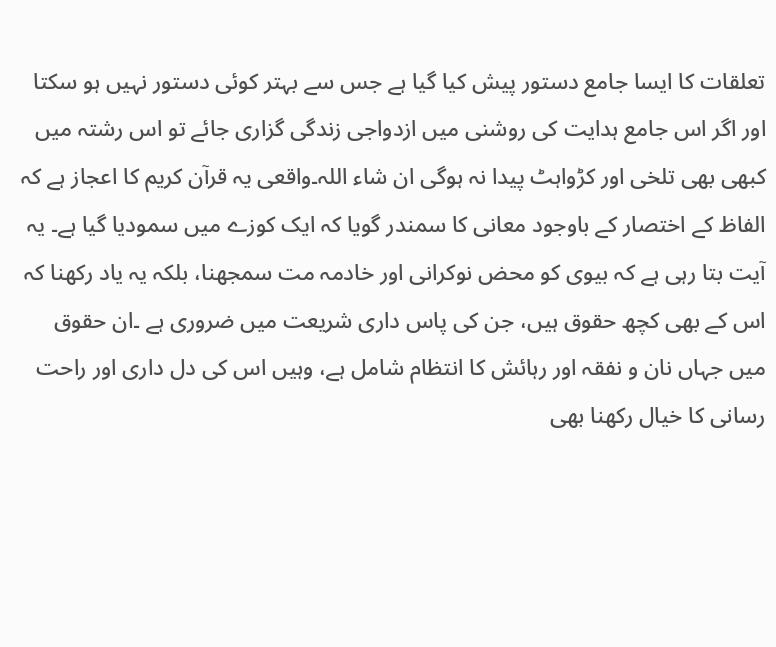تعلقات کا ایسا جامع دستور پیش کیا گیا ہے جس سے بہتر کوئی دستور نہیں ہو سکتا اور اگر اس جامع ہدایت کی روشنی میں ازدواجی زندگی گزاری جائے تو اس رشتہ میں کبھی بھی تلخی اور کڑواہٹ پیدا نہ ہوگی ان شاء اللہ۔واقعی یہ قرآن کریم کا اعجاز ہے کہ الفاظ کے اختصار کے باوجود معانی کا سمندر گویا کہ ایک کوزے میں سمودیا گیا ہے۔ یہ آیت بتا رہی ہے کہ بیوی کو محض نوکرانی اور خادمہ مت سمجھنا، بلکہ یہ یاد رکھنا کہ اس کے بھی کچھ حقوق ہیں، جن کی پاس داری شریعت میں ضروری ہے ۔ان حقوق میں جہاں نان و نفقہ اور رہائش کا انتظام شامل ہے، وہیں اس کی دل داری اور راحت رسانی کا خیال رکھنا بھی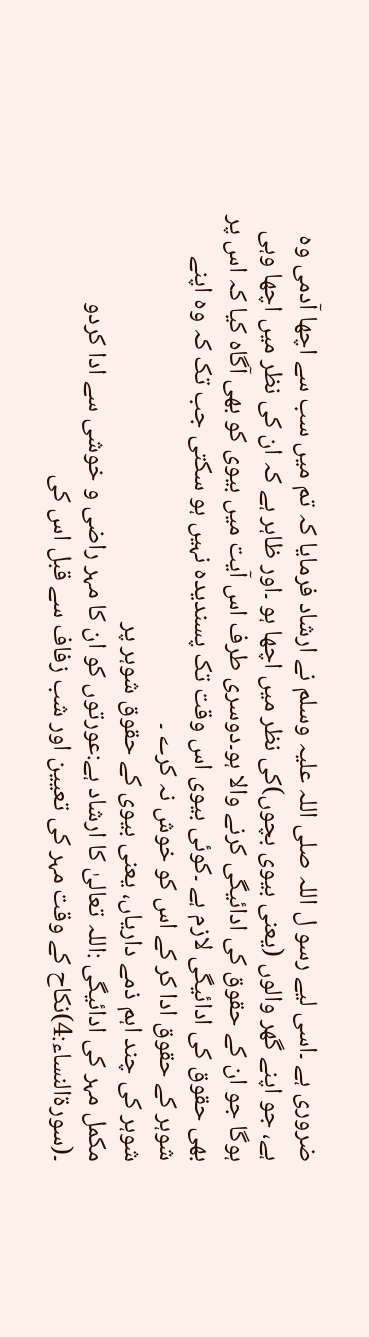ضروری ہے ۔اسی لیے رسو ل اللہ صلی اللہ علیہ وسلم نے ارشاد فرمایا کہ تم میں سب سے اچھا آدمی وہ ہے، جو اپنے گھر والوں (یعنی بیوی بچوں)کی نظر میں اچھا ہو ۔اور ظاہر ہے کہ ان کی نظر میں اچھا وہی ہوگا جو ان کے حقوق کی ادائیگی کرنے والا ہو۔دوسری طرف اس آیت میں بیوی کو بھی آگاہ کیا کہ اس پر بھی حقوق کی ادائیگی لازم ہے ۔کوئی بیوی اس وقت تک پسندیدہ نہیں ہو سکتی جب تک کہ وہ اپنے شوہر کے حقوق ادا کر کے اس کو خوش نہ کرے ۔
شوہر کی چند اہم ذمے داریاں، یعنی بیوی کے حقوق شوہر پر
مکمل مہر کی ادائیگی :اللہ تعالیٰ کا ارشاد ہے:عورتوں کو ان کا مہر راضی و خوشی سے ادا کردو ۔(سورةالنساء:4)نکاح کے وقت مہر کی تعیین اور شب زفاف سے قبل اس کی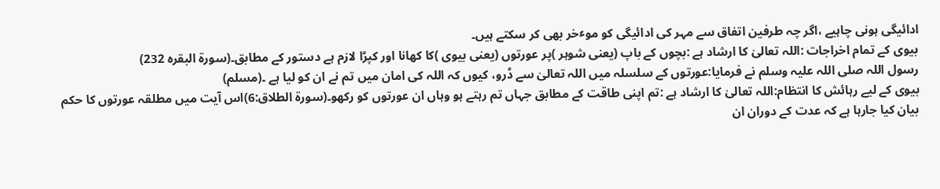ادائیگی ہونی چاہیے ،اگر چہ طرفین اتفاق سے مہر کی ادائیگی کو موٴخر بھی کر سکتے ہیں۔
بیوی کے تمام اخراجات :اللہ تعالیٰ کا ارشاد ہے :بچوں کے باپ (یعنی شوہر )پر عورتوں (یعنی بیوی )کا کھانا اور کپڑا لازم ہے دستور کے مطابق۔(سورة البقرہ 232)
رسول اللہ صلی اللہ علیہ وسلم نے فرمایا:عورتوں کے سلسلہ میں اللہ تعالیٰ سے ڈرو، کیوں کہ اللہ کی امان میں تم نے ان کو لیا ہے ۔(مسلم)
بیوی کے لیے رہائش کا انتظام:اللہ تعالیٰ کا ارشاد ہے :تم اپنی طاقت کے مطابق جہاں تم رہتے ہو وہاں ان عورتوں کو رکھو۔(سورة الطلاق:6)اس آیت میں مطلقہ عورتوں کا حکم بیان کیا جارہا ہے کہ عدت کے دوران ان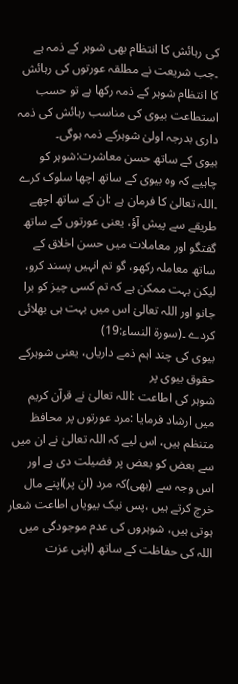کی رہائش کا انتظام بھی شوہر کے ذمہ ہے ۔جب شریعت نے مطلقہ عورتوں کی رہائش کا انتظام شوہر کے ذمہ رکھا ہے تو حسب استطاعت بیوی کی مناسب رہائش کی ذمہ داری بدرجہ اولیٰ شوہرکے ذمہ ہوگی۔
بیوی کے ساتھ حسن معاشرت:شوہر کو چاہیے کہ وہ بیوی کے ساتھ اچھا سلوک کرے ۔اللہ تعالیٰ کا فرمان ہے :ان کے ساتھ اچھے طریقے سے پیش آؤ، یعنی عورتوں کے ساتھ گفتگو اور معاملات میں حسن اخلاق کے ساتھ معاملہ رکھو، گو تم انہیں پسند کرو، لیکن بہت ممکن ہے کہ تم کسی چیز کو برا جانو اور اللہ تعالیٰ اس میں بہت ہی بھلائی کردے ۔(سورة النساء:19)
بیوی کی چند اہم ذمے داریاں، یعنی شوہرکے حقوق بیوی پر
شوہر کی اطاعت :اللہ تعالیٰ نے قرآن کریم میں ارشاد فرمایا :مرد عورتوں پر محافظ متنظم ہیں، اس لیے کہ اللہ تعالیٰ نے ان میں سے بعض کو بعض پر فضیلت دی ہے اور اس وجہ سے (بھی)کہ مرد (ان پر)اپنے مال خرچ کرتے ہیں ،پس نیک بیویاں اطاعت شعار ہوتی ہیں، شوہروں کی عدم موجودگی میں اللہ کی حفاظت کے ساتھ (اپنی عزت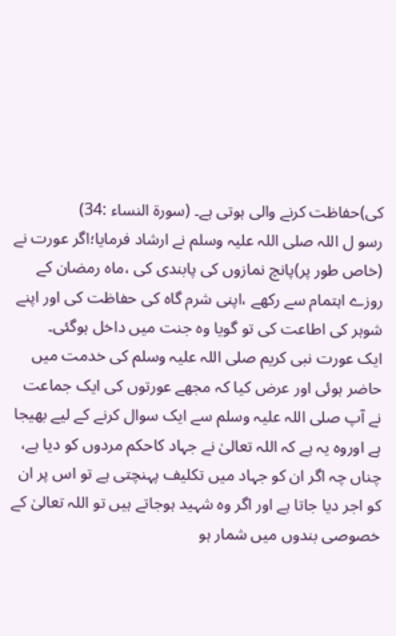کی)حفاظت کرنے والی ہوتی ہے۔ (سورة النساء :34)
رسو ل اللہ صلی اللہ علیہ وسلم نے ارشاد فرمایا؛اگر عورت نے (خاص طور پر)پانچ نمازوں کی پابندی کی ،ماہ رمضان کے روزے اہتمام سے رکھے ،اپنی شرم گاہ کی حفاظت کی اور اپنے شوہر کی اطاعت کی تو گویا وہ جنت میں داخل ہوگئی۔
ایک عورت نبی کریم صلی اللہ علیہ وسلم کی خدمت میں حاضر ہوئی اور عرض کیا کہ مجھے عورتوں کی ایک جماعت نے آپ صلی اللہ علیہ وسلم سے ایک سوال کرنے کے لیے بھیجا ہے اوروہ یہ ہے کہ اللہ تعالیٰ نے جہاد کاحکم مردوں کو دیا ہے، چناں چہ اگر ان کو جہاد میں تکلیف پہنچتی ہے تو اس پر ان کو اجر دیا جاتا ہے اور اگر وہ شہید ہوجاتے ہیں تو اللہ تعالیٰ کے خصوصی بندوں میں شمار ہو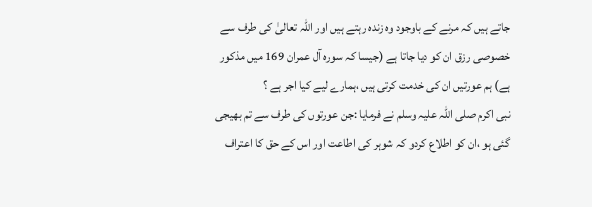جاتے ہیں کہ مرنے کے باوجود وہ زندہ رہتے ہیں اور اللہ تعالیٰ کی طرف سے خصوصی رزق ان کو دیا جاتا ہے (جیسا کہ سورہ آل عمران 169 میں مذکور ہے) ہم عورتیں ان کی خدمت کرتی ہیں ،ہمارے لیے کیا اجر ہے ؟
نبی اکرم صلی اللہ علیہ وسلم نے فرمایا :جن عورتوں کی طرف سے تم بھیجی گئی ہو ،ان کو اطلاع کردو کہ شوہر کی اطاعت اور اس کے حق کا اعتراف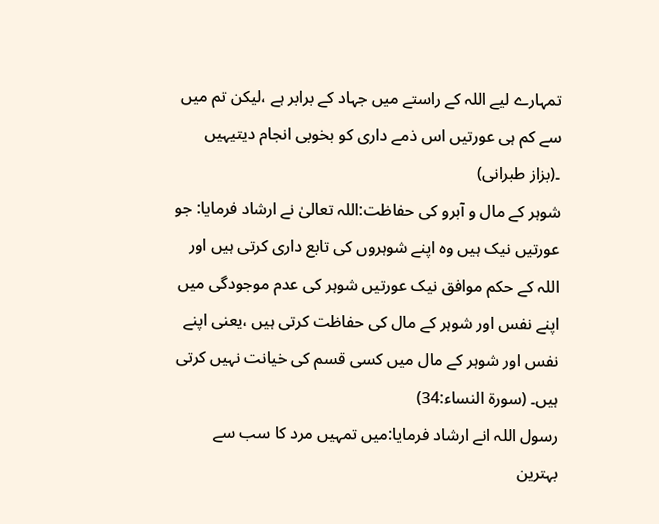تمہارے لیے اللہ کے راستے میں جہاد کے برابر ہے ،لیکن تم میں سے کم ہی عورتیں اس ذمے داری کو بخوبی انجام دیتیہیں ۔(بزاز طبرانی)
شوہر کے مال و آبرو کی حفاظت:اللہ تعالیٰ نے ارشاد فرمایا: جو عورتیں نیک ہیں وہ اپنے شوہروں کی تابع داری کرتی ہیں اور اللہ کے حکم موافق نیک عورتیں شوہر کی عدم موجودگی میں اپنے نفس اور شوہر کے مال کی حفاظت کرتی ہیں ،یعنی اپنے نفس اور شوہر کے مال میں کسی قسم کی خیانت نہیں کرتی ہیں۔ (سورة النساء:34)
رسول اللہ انے ارشاد فرمایا:میں تمہیں مرد کا سب سے بہترین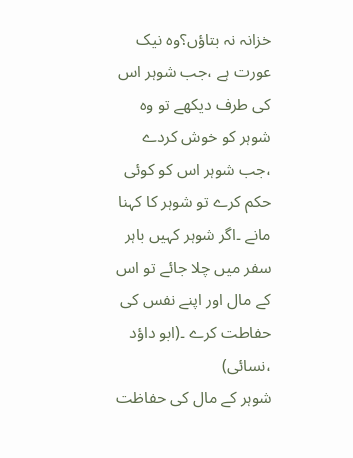خزانہ نہ بتاؤں؟وہ نیک عورت ہے ،جب شوہر اس کی طرف دیکھے تو وہ شوہر کو خوش کردے ،جب شوہر اس کو کوئی حکم کرے تو شوہر کا کہنا مانے ۔اگر شوہر کہیں باہر سفر میں چلا جائے تو اس کے مال اور اپنے نفس کی حفاطت کرے ۔(ابو داؤد ،نسائی)
شوہر کے مال کی حفاظت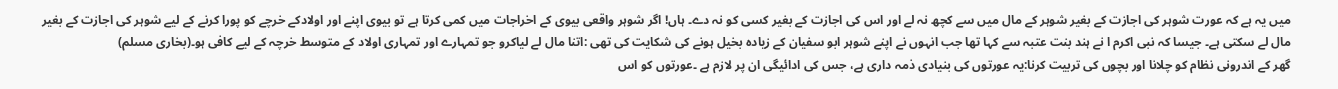میں یہ ہے کہ عورت شوہر کی اجازت کے بغیر شوہر کے مال میں سے کچھ نہ لے اور اس کی اجازت کے بغیر کسی کو نہ دے۔ ہاں! اگر شوہر واقعی بیوی کے اخراجات میں کمی کرتا ہے تو بیوی اپنے اور اولادکے خرچے کو پورا کرنے کے لیے شوہر کی اجازت کے بغیر مال لے سکتی ہے۔ جیسا کہ نبی اکرم ا نے ہند بنت عتبہ سے کہا تھا جب انہوں نے اپنے شوہر ابو سفیان کے زیادہ بخیل ہونے کی شکایت کی تھی :اتنا مال لے لیاکرو جو تمہارے اور تمہاری اولاد کے متوسط خرچہ کے لیے کافی ہو۔(بخاری مسلم)
گھر کے اندرونی نظام کو چلانا اور بچوں کی تربیت کرنا:یہ عورتوں کی بنیادی ذمہ داری ہے، جس کی ادائیگی ان پر لازم ہے ۔عورتوں کو اس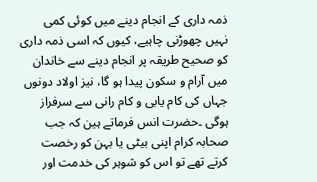ذمہ داری کے انجام دینے میں کوئی کمی نہیں چھوڑنی چاہیے، کیوں کہ اسی ذمہ داری کو صحیح طریقہ پر انجام دینے سے خاندان میں آرام و سکون پیدا ہو گا، نیز اولاد دونوں جہاں کی کام یابی و کام رانی سے سرفراز ہوگی ۔حضرت انس فرماتے ہین کہ جب صحابہ کرام اپنی بیٹی یا بہن کو رخصت کرتے تھے تو اس کو شوہر کی خدمت اور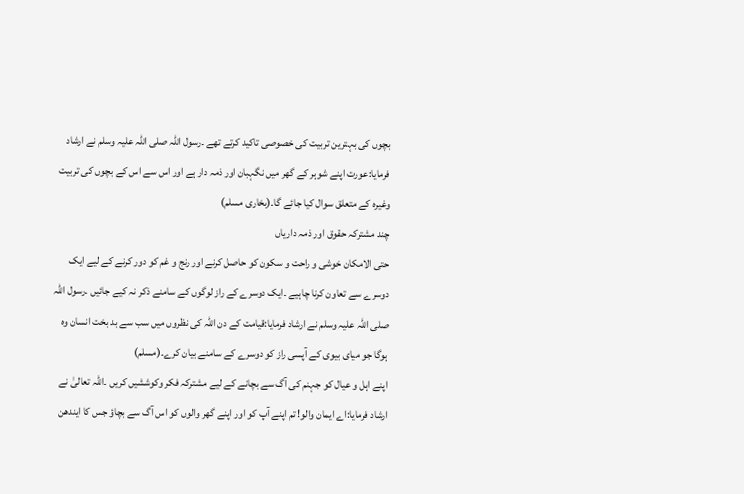بچوں کی بہترین تربیت کی خصوصی تاکید کرتے تھے ۔رسول اللہ صلی اللہ علیہ وسلم نے ارشاد فرمایا:عورت اپنے شوہر کے گھر میں نگہبان اور ذمہ دار ہے اور اس سے اس کے بچوں کی تربیت وغیرہ کے متعلق سوال کیا جائے گا۔(بخاری مسلم)
چند مشترکہ حقوق اور ذمہ داریاں
حتی الامکان خوشی و راحت و سکون کو حاصل کرنے اور رنج و غم کو دور کرنے کے لیے ایک دوسرے سے تعاون کرنا چاہیے ۔ایک دوسرے کے راز لوگوں کے سامنے ذکر نہ کیے جائیں ۔رسول اللہ صلی اللہ علیہ وسلم نے ارشاد فرمایا:قیامت کے دن اللہ کی نظروں میں سب سے بد بخت انسان وہ ہوگا جو میای بیوی کے آپسی راز کو دوسرے کے سامنے بیان کرے۔(مسلم)
اپنے اہل و عیال کو جہنم کی آگ سے بچانے کے لیے مشترکہ فکر وکوششیں کریں ۔اللہ تعالیٰ نے ارشاد فرمایا:اے ایمان والو! تم اپنے آپ کو اور اپنے گھر والوں کو اس آگ سے بچاؤ جس کا ایندھن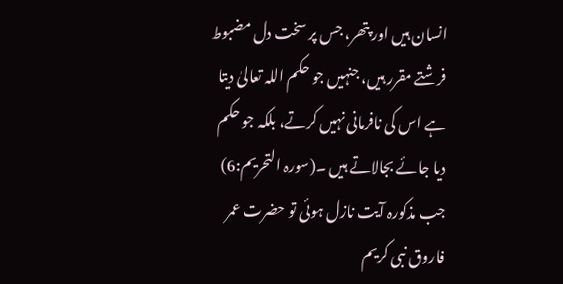انسان ہیں اور پتھر، جس پر سخت دل مضبوط فرشتے مقرر ہیں، جنہیں جو حکم اللہ تعالیٰ دیتا ہے اس کی نافرمانی نہیں کرتے، بلکہ جو حکم دیا جائے بجالاتے ہیں ۔(سورہ التحریم:6)
جب مذکورہ آیت نازل ہوئی تو حضرت عمر فاروق نبی کریم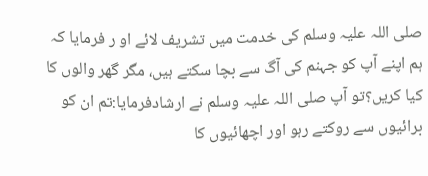صلی اللہ علیہ وسلم کی خدمت میں تشریف لائے او ر فرمایا کہ ہم اپنے آپ کو جہنم کی آگ سے بچا سکتے ہیں، مگر گھر والوں کا کیا کریں؟تو آپ صلی اللہ علیہ وسلم نے ارشادفرمایا:تم ان کو برائیوں سے روکتے رہو اور اچھائیوں کا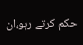حکم کرتے رہو،ان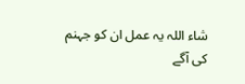شاء اللہ یہ عمل ان کو جہنم کی آگے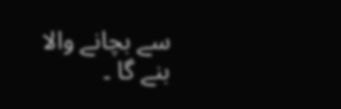سے بچانے والا بنے گا ۔